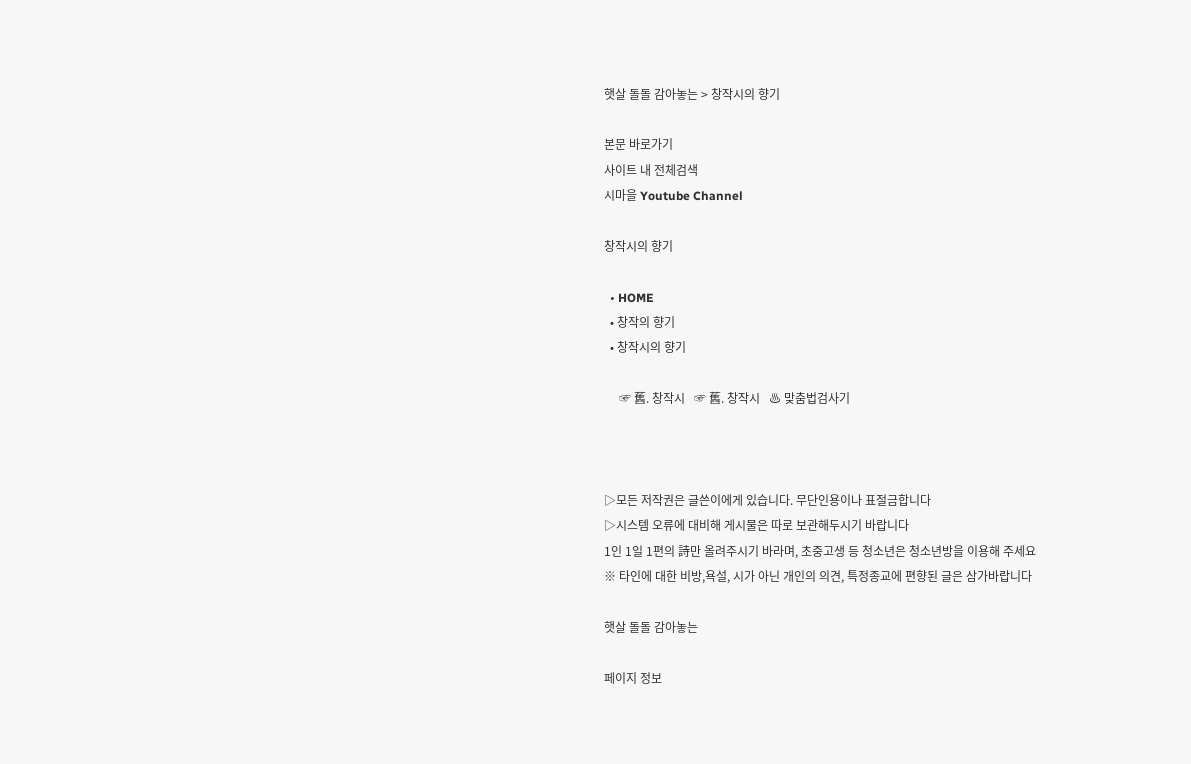햇살 돌돌 감아놓는 > 창작시의 향기

본문 바로가기
사이트 내 전체검색
시마을 Youtube Channel

창작시의 향기

  • HOME
  • 창작의 향기
  • 창작시의 향기

     ☞ 舊. 창작시   ☞ 舊. 창작시   ♨ 맞춤법검사기



▷모든 저작권은 글쓴이에게 있습니다. 무단인용이나 표절금합니다
▷시스템 오류에 대비해 게시물은 따로 보관해두시기 바랍니다
1인 1일 1편의 詩만 올려주시기 바라며, 초중고생 등 청소년은 청소년방을 이용해 주세요
※ 타인에 대한 비방,욕설, 시가 아닌 개인의 의견, 특정종교에 편향된 글은 삼가바랍니다

햇살 돌돌 감아놓는

페이지 정보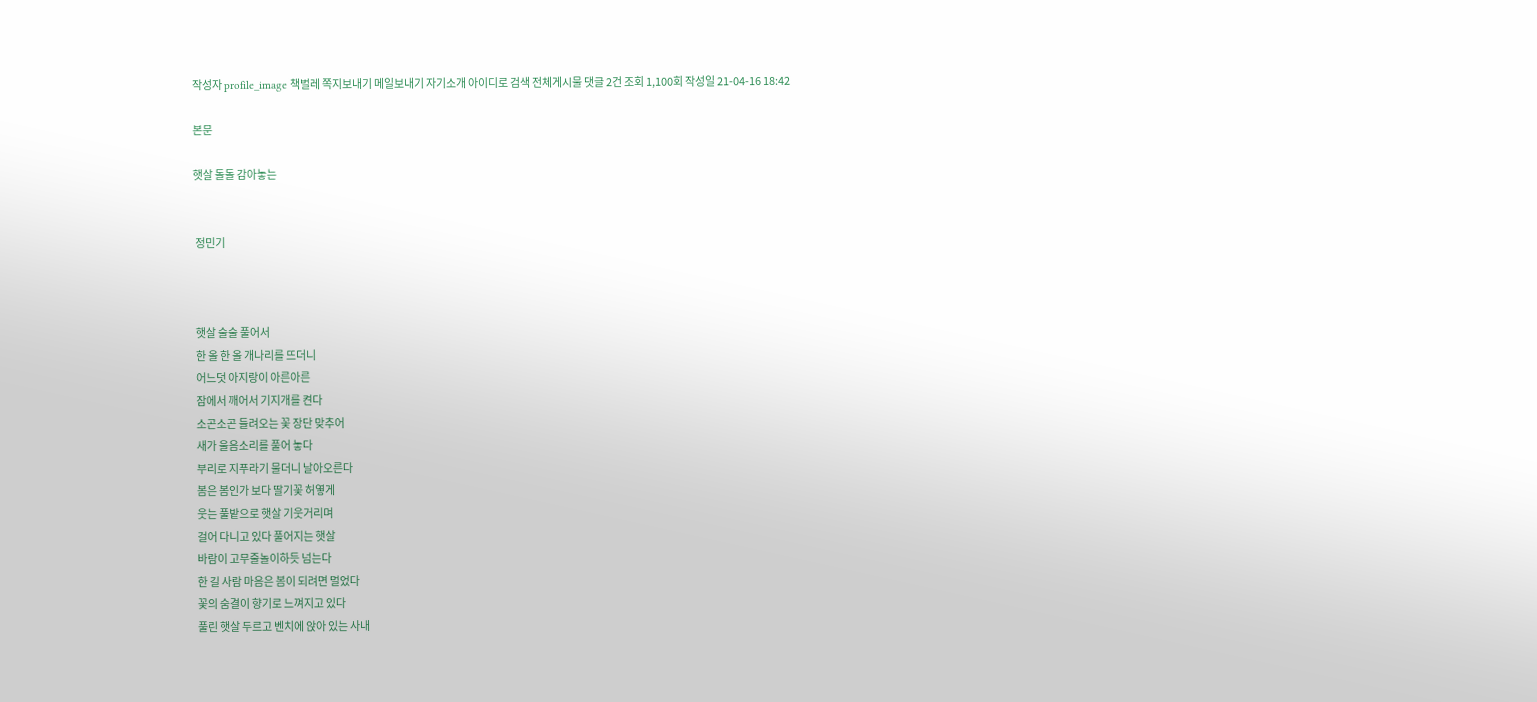작성자 profile_image 책벌레 쪽지보내기 메일보내기 자기소개 아이디로 검색 전체게시물 댓글 2건 조회 1,100회 작성일 21-04-16 18:42

본문

햇살 돌돌 감아놓는


 정민기



 햇살 술술 풀어서
 한 올 한 올 개나리를 뜨더니
 어느덧 아지랑이 아른아른
 잠에서 깨어서 기지개를 켠다
 소곤소곤 들려오는 꽃 장단 맞추어
 새가 울음소리를 풀어 놓다
 부리로 지푸라기 물더니 날아오른다
 봄은 봄인가 보다 딸기꽃 허옇게
 웃는 풀밭으로 햇살 기웃거리며
 걸어 다니고 있다 풀어지는 햇살
 바람이 고무줄놀이하듯 넘는다
 한 길 사람 마음은 봄이 되려면 멀었다
 꽃의 숨결이 향기로 느껴지고 있다
 풀린 햇살 두르고 벤치에 앉아 있는 사내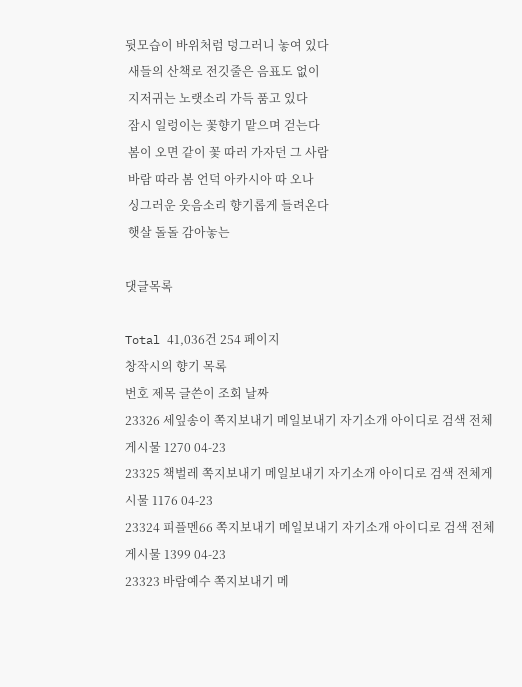뒷모습이 바위처럼 덩그러니 놓여 있다
 새들의 산책로 전깃줄은 음표도 없이
 지저귀는 노랫소리 가득 품고 있다
 잠시 일렁이는 꽃향기 맡으며 걷는다
 봄이 오면 같이 꽃 따러 가자던 그 사람
 바람 따라 봄 언덕 아카시아 따 오나
 싱그러운 웃음소리 향기롭게 들려온다
 햇살 돌돌 감아놓는

댓글목록

Total 41,036건 254 페이지
창작시의 향기 목록
번호 제목 글쓴이 조회 날짜
23326 세잎송이 쪽지보내기 메일보내기 자기소개 아이디로 검색 전체게시물 1270 04-23
23325 책벌레 쪽지보내기 메일보내기 자기소개 아이디로 검색 전체게시물 1176 04-23
23324 피플멘66 쪽지보내기 메일보내기 자기소개 아이디로 검색 전체게시물 1399 04-23
23323 바람예수 쪽지보내기 메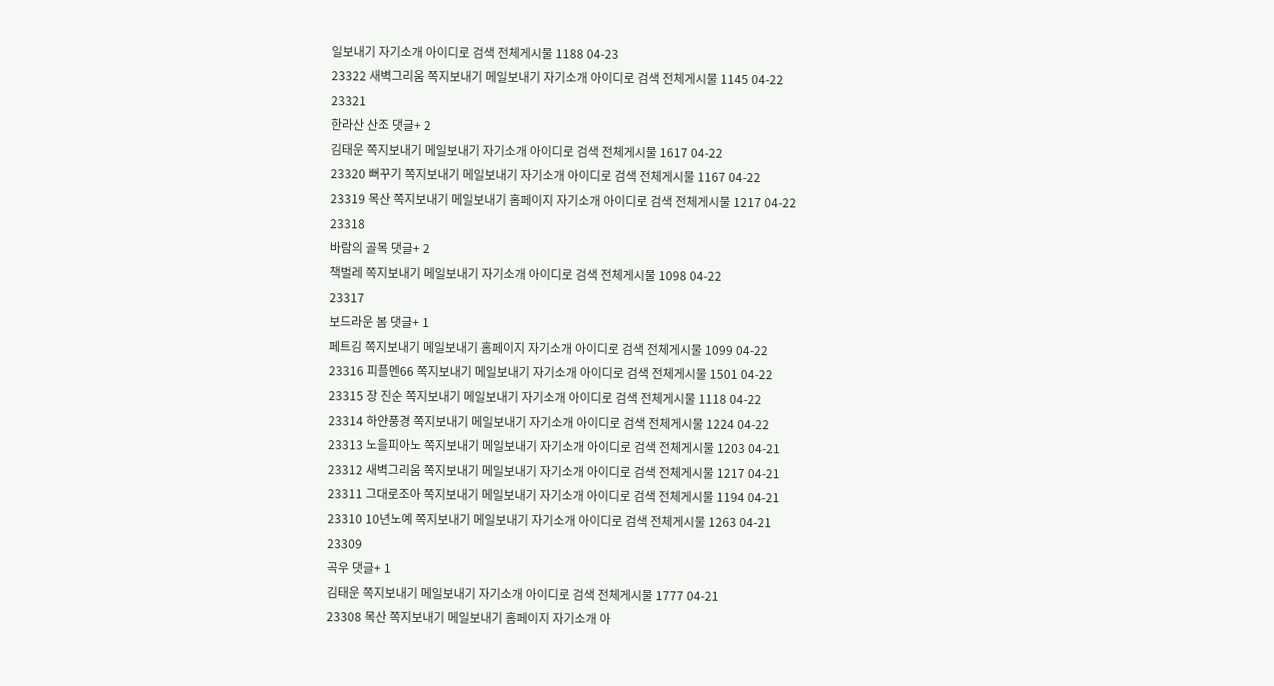일보내기 자기소개 아이디로 검색 전체게시물 1188 04-23
23322 새벽그리움 쪽지보내기 메일보내기 자기소개 아이디로 검색 전체게시물 1145 04-22
23321
한라산 산조 댓글+ 2
김태운 쪽지보내기 메일보내기 자기소개 아이디로 검색 전체게시물 1617 04-22
23320 뻐꾸기 쪽지보내기 메일보내기 자기소개 아이디로 검색 전체게시물 1167 04-22
23319 목산 쪽지보내기 메일보내기 홈페이지 자기소개 아이디로 검색 전체게시물 1217 04-22
23318
바람의 골목 댓글+ 2
책벌레 쪽지보내기 메일보내기 자기소개 아이디로 검색 전체게시물 1098 04-22
23317
보드라운 봄 댓글+ 1
페트김 쪽지보내기 메일보내기 홈페이지 자기소개 아이디로 검색 전체게시물 1099 04-22
23316 피플멘66 쪽지보내기 메일보내기 자기소개 아이디로 검색 전체게시물 1501 04-22
23315 장 진순 쪽지보내기 메일보내기 자기소개 아이디로 검색 전체게시물 1118 04-22
23314 하얀풍경 쪽지보내기 메일보내기 자기소개 아이디로 검색 전체게시물 1224 04-22
23313 노을피아노 쪽지보내기 메일보내기 자기소개 아이디로 검색 전체게시물 1203 04-21
23312 새벽그리움 쪽지보내기 메일보내기 자기소개 아이디로 검색 전체게시물 1217 04-21
23311 그대로조아 쪽지보내기 메일보내기 자기소개 아이디로 검색 전체게시물 1194 04-21
23310 10년노예 쪽지보내기 메일보내기 자기소개 아이디로 검색 전체게시물 1263 04-21
23309
곡우 댓글+ 1
김태운 쪽지보내기 메일보내기 자기소개 아이디로 검색 전체게시물 1777 04-21
23308 목산 쪽지보내기 메일보내기 홈페이지 자기소개 아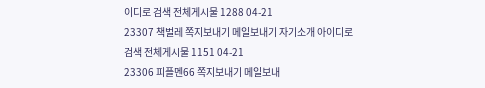이디로 검색 전체게시물 1288 04-21
23307 책벌레 쪽지보내기 메일보내기 자기소개 아이디로 검색 전체게시물 1151 04-21
23306 피플멘66 쪽지보내기 메일보내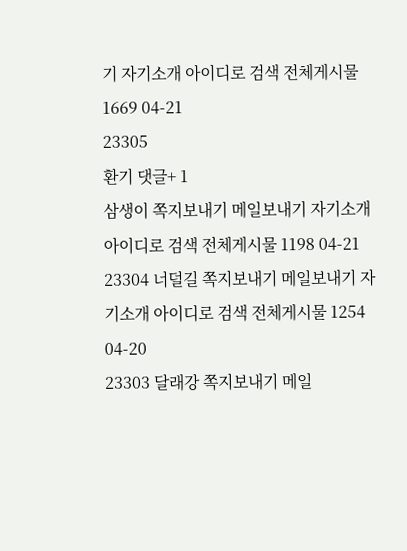기 자기소개 아이디로 검색 전체게시물 1669 04-21
23305
환기 댓글+ 1
삼생이 쪽지보내기 메일보내기 자기소개 아이디로 검색 전체게시물 1198 04-21
23304 너덜길 쪽지보내기 메일보내기 자기소개 아이디로 검색 전체게시물 1254 04-20
23303 달래강 쪽지보내기 메일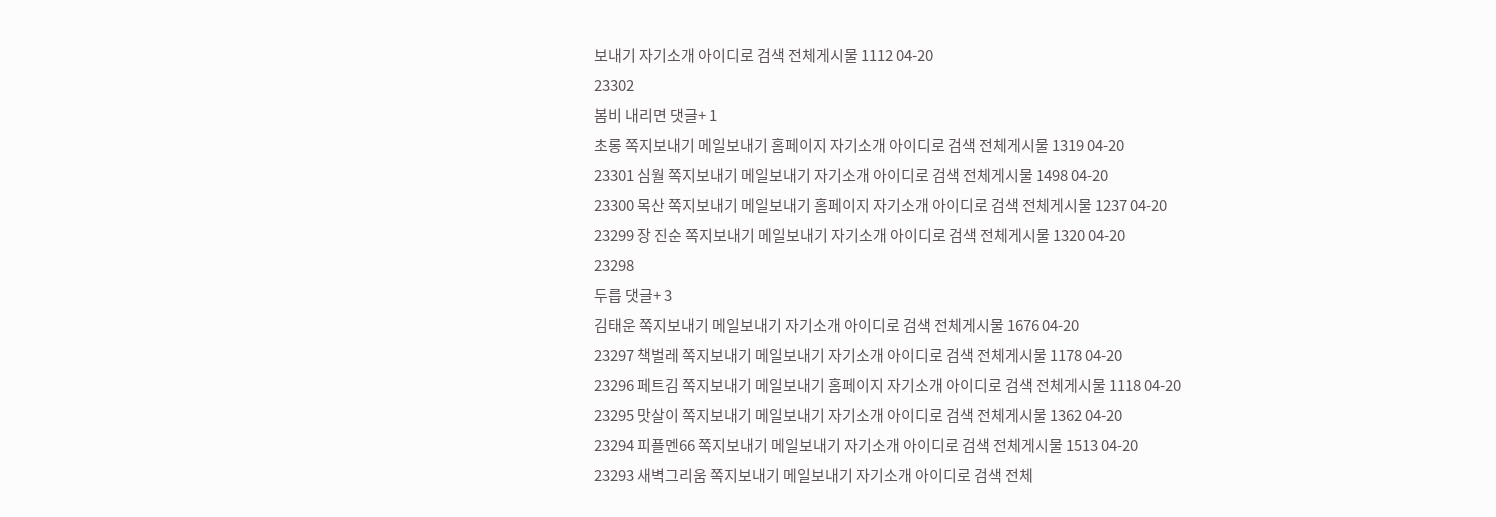보내기 자기소개 아이디로 검색 전체게시물 1112 04-20
23302
봄비 내리면 댓글+ 1
초롱 쪽지보내기 메일보내기 홈페이지 자기소개 아이디로 검색 전체게시물 1319 04-20
23301 심월 쪽지보내기 메일보내기 자기소개 아이디로 검색 전체게시물 1498 04-20
23300 목산 쪽지보내기 메일보내기 홈페이지 자기소개 아이디로 검색 전체게시물 1237 04-20
23299 장 진순 쪽지보내기 메일보내기 자기소개 아이디로 검색 전체게시물 1320 04-20
23298
두릅 댓글+ 3
김태운 쪽지보내기 메일보내기 자기소개 아이디로 검색 전체게시물 1676 04-20
23297 책벌레 쪽지보내기 메일보내기 자기소개 아이디로 검색 전체게시물 1178 04-20
23296 페트김 쪽지보내기 메일보내기 홈페이지 자기소개 아이디로 검색 전체게시물 1118 04-20
23295 맛살이 쪽지보내기 메일보내기 자기소개 아이디로 검색 전체게시물 1362 04-20
23294 피플멘66 쪽지보내기 메일보내기 자기소개 아이디로 검색 전체게시물 1513 04-20
23293 새벽그리움 쪽지보내기 메일보내기 자기소개 아이디로 검색 전체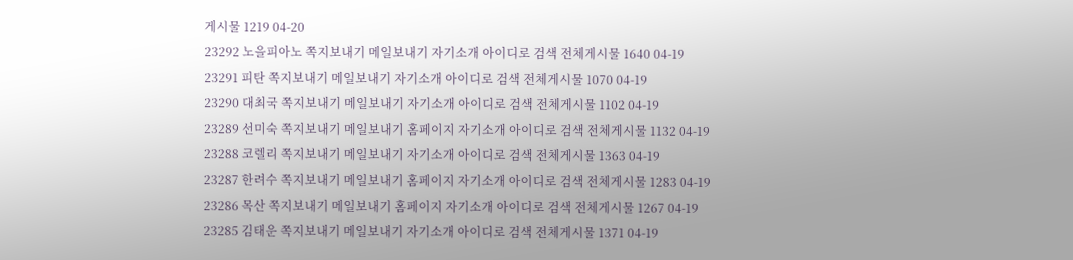게시물 1219 04-20
23292 노을피아노 쪽지보내기 메일보내기 자기소개 아이디로 검색 전체게시물 1640 04-19
23291 피탄 쪽지보내기 메일보내기 자기소개 아이디로 검색 전체게시물 1070 04-19
23290 대최국 쪽지보내기 메일보내기 자기소개 아이디로 검색 전체게시물 1102 04-19
23289 선미숙 쪽지보내기 메일보내기 홈페이지 자기소개 아이디로 검색 전체게시물 1132 04-19
23288 코렐리 쪽지보내기 메일보내기 자기소개 아이디로 검색 전체게시물 1363 04-19
23287 한려수 쪽지보내기 메일보내기 홈페이지 자기소개 아이디로 검색 전체게시물 1283 04-19
23286 목산 쪽지보내기 메일보내기 홈페이지 자기소개 아이디로 검색 전체게시물 1267 04-19
23285 김태운 쪽지보내기 메일보내기 자기소개 아이디로 검색 전체게시물 1371 04-19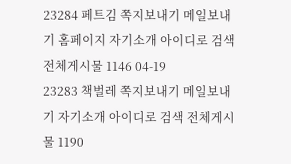23284 페트김 쪽지보내기 메일보내기 홈페이지 자기소개 아이디로 검색 전체게시물 1146 04-19
23283 책벌레 쪽지보내기 메일보내기 자기소개 아이디로 검색 전체게시물 1190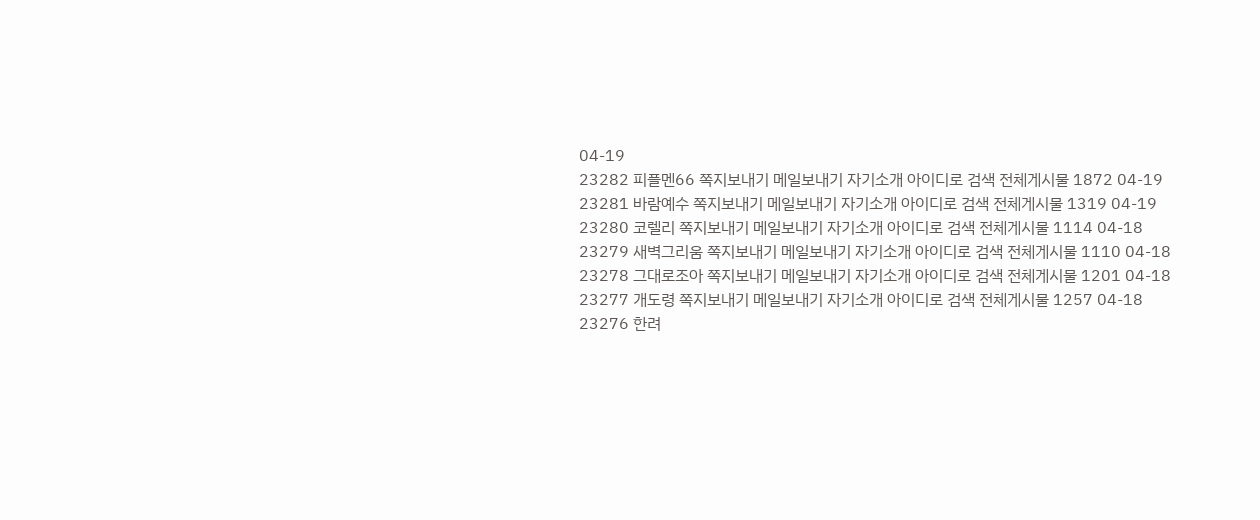04-19
23282 피플멘66 쪽지보내기 메일보내기 자기소개 아이디로 검색 전체게시물 1872 04-19
23281 바람예수 쪽지보내기 메일보내기 자기소개 아이디로 검색 전체게시물 1319 04-19
23280 코렐리 쪽지보내기 메일보내기 자기소개 아이디로 검색 전체게시물 1114 04-18
23279 새벽그리움 쪽지보내기 메일보내기 자기소개 아이디로 검색 전체게시물 1110 04-18
23278 그대로조아 쪽지보내기 메일보내기 자기소개 아이디로 검색 전체게시물 1201 04-18
23277 개도령 쪽지보내기 메일보내기 자기소개 아이디로 검색 전체게시물 1257 04-18
23276 한려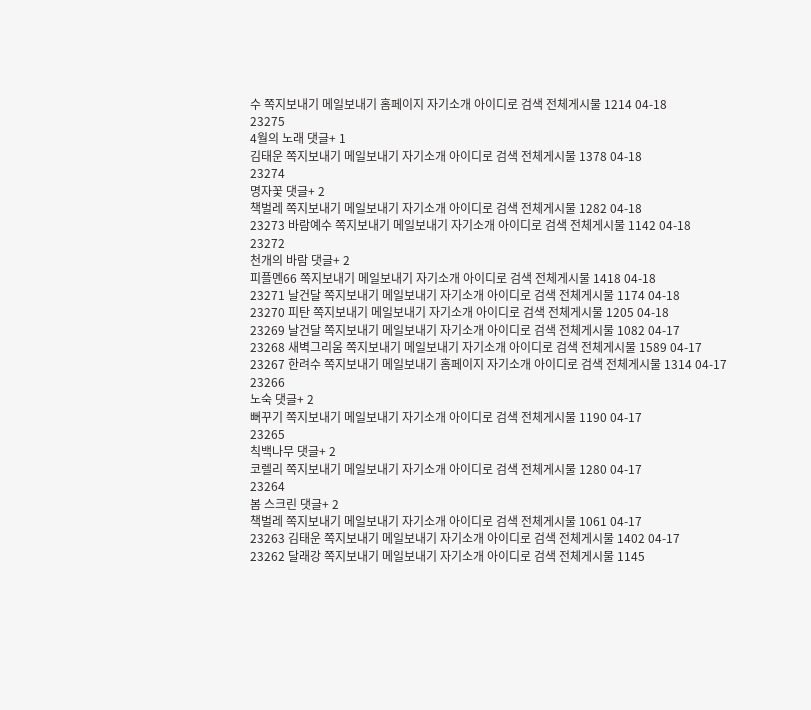수 쪽지보내기 메일보내기 홈페이지 자기소개 아이디로 검색 전체게시물 1214 04-18
23275
4월의 노래 댓글+ 1
김태운 쪽지보내기 메일보내기 자기소개 아이디로 검색 전체게시물 1378 04-18
23274
명자꽃 댓글+ 2
책벌레 쪽지보내기 메일보내기 자기소개 아이디로 검색 전체게시물 1282 04-18
23273 바람예수 쪽지보내기 메일보내기 자기소개 아이디로 검색 전체게시물 1142 04-18
23272
천개의 바람 댓글+ 2
피플멘66 쪽지보내기 메일보내기 자기소개 아이디로 검색 전체게시물 1418 04-18
23271 날건달 쪽지보내기 메일보내기 자기소개 아이디로 검색 전체게시물 1174 04-18
23270 피탄 쪽지보내기 메일보내기 자기소개 아이디로 검색 전체게시물 1205 04-18
23269 날건달 쪽지보내기 메일보내기 자기소개 아이디로 검색 전체게시물 1082 04-17
23268 새벽그리움 쪽지보내기 메일보내기 자기소개 아이디로 검색 전체게시물 1589 04-17
23267 한려수 쪽지보내기 메일보내기 홈페이지 자기소개 아이디로 검색 전체게시물 1314 04-17
23266
노숙 댓글+ 2
뻐꾸기 쪽지보내기 메일보내기 자기소개 아이디로 검색 전체게시물 1190 04-17
23265
칙백나무 댓글+ 2
코렐리 쪽지보내기 메일보내기 자기소개 아이디로 검색 전체게시물 1280 04-17
23264
봄 스크린 댓글+ 2
책벌레 쪽지보내기 메일보내기 자기소개 아이디로 검색 전체게시물 1061 04-17
23263 김태운 쪽지보내기 메일보내기 자기소개 아이디로 검색 전체게시물 1402 04-17
23262 달래강 쪽지보내기 메일보내기 자기소개 아이디로 검색 전체게시물 1145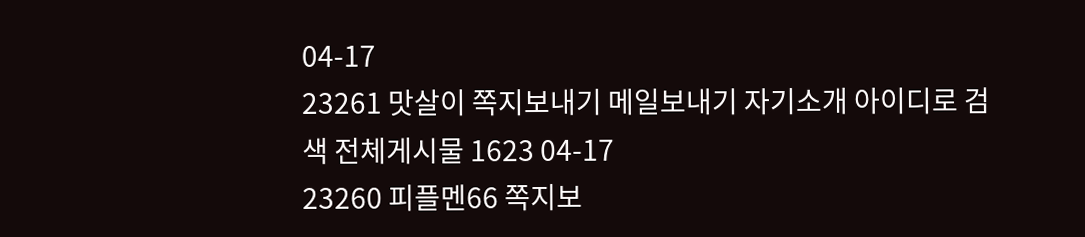04-17
23261 맛살이 쪽지보내기 메일보내기 자기소개 아이디로 검색 전체게시물 1623 04-17
23260 피플멘66 쪽지보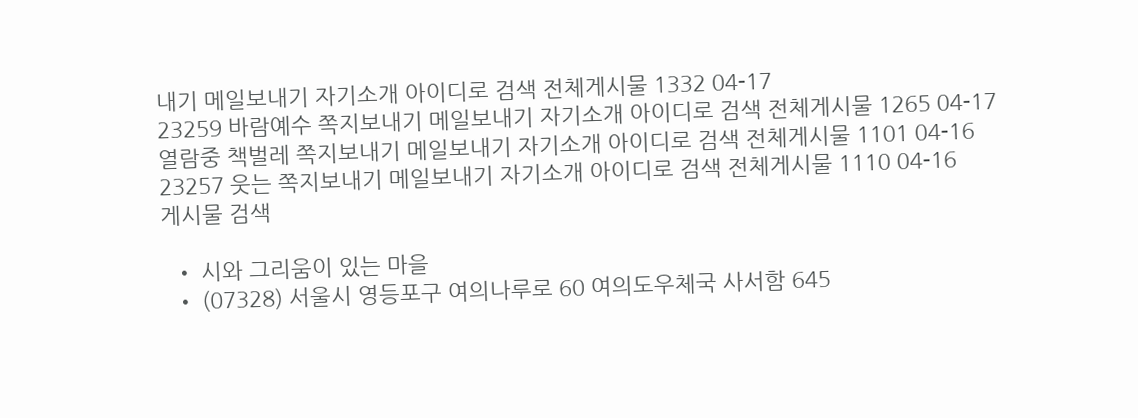내기 메일보내기 자기소개 아이디로 검색 전체게시물 1332 04-17
23259 바람예수 쪽지보내기 메일보내기 자기소개 아이디로 검색 전체게시물 1265 04-17
열람중 책벌레 쪽지보내기 메일보내기 자기소개 아이디로 검색 전체게시물 1101 04-16
23257 웃는 쪽지보내기 메일보내기 자기소개 아이디로 검색 전체게시물 1110 04-16
게시물 검색

  • 시와 그리움이 있는 마을
  • (07328) 서울시 영등포구 여의나루로 60 여의도우체국 사서함 645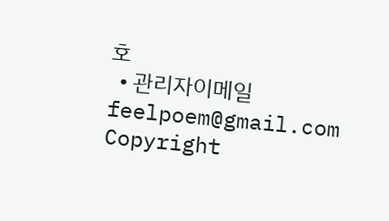호
  • 관리자이메일 feelpoem@gmail.com
Copyright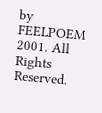by FEELPOEM 2001. All Rights Reserved.